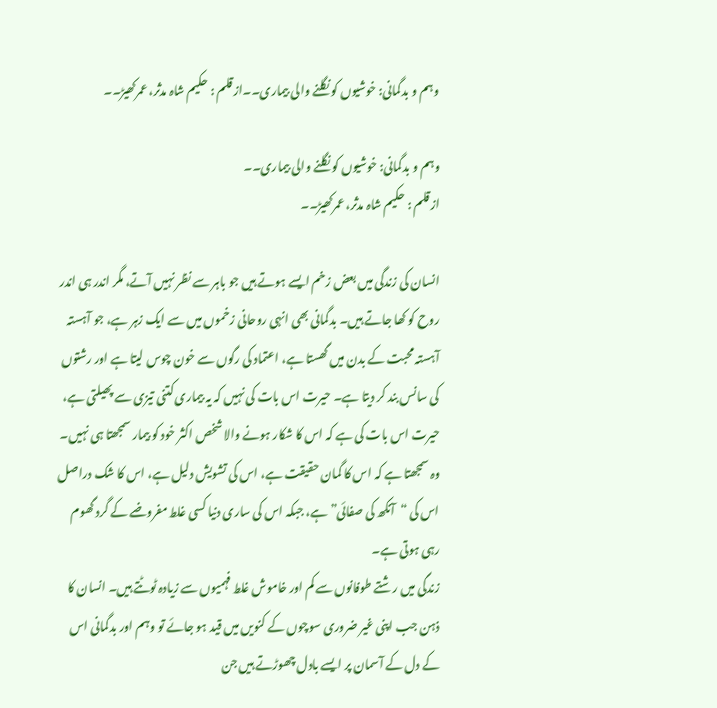وہم و بدگمانی: خوشیوں کو نگلنے والی بیماری۔۔ازقلم : حکیم شاہ مدثر، عمرکھیڑ۔۔

وہم و بدگمانی: خوشیوں کو نگلنے والی بیماری۔۔
ازقلم : حکیم شاہ مدثر، عمرکھیڑ۔۔

انسان کی زندگی میں بعض زخم ایسے ہوتے ہیں جو باہر سے نظر نہیں آتے، مگر اندر ہی اندر روح کو کھا جاتے ہیں۔ بدگمانی بھی انہی روحانی زخموں میں سے ایک زہر ہے، جو آہستہ آہستہ محبت کے بدن میں گھستا ہے، اعتماد کی رگوں سے خون چوس لیتا ہے اور رشتوں کی سانس بند کر دیتا ہے۔ حیرت اس بات کی نہیں کہ یہ بیماری کتنی تیزی سے پھیلتی ہے، حیرت اس بات کی ہے کہ اس کا شکار ہونے والا شخص اکثر خود کو بیمار سمجھتا ہی نہیں۔ وہ سمجھتا ہے کہ اس کا گمان حقیقت ہے، اس کی تشویش دلیل ہے، اس کا شک دراصل اس کی “آنکھ کی صفائی” ہے، جبکہ اس کی ساری دنیا کسی غلط مفروضے کے گرد گھوم رہی ہوتی ہے۔
زندگی میں رشتے طوفانوں سے کم اور خاموش غلط فہمیوں سے زیادہ ٹوٹتے ہیں۔ انسان کا ذہن جب اپنی غیر ضروری سوچوں کے کنویں میں قید ہو جائے تو وہم اور بدگمانی اس کے دل کے آسمان پر ایسے بادل چھوڑتے ہیں جن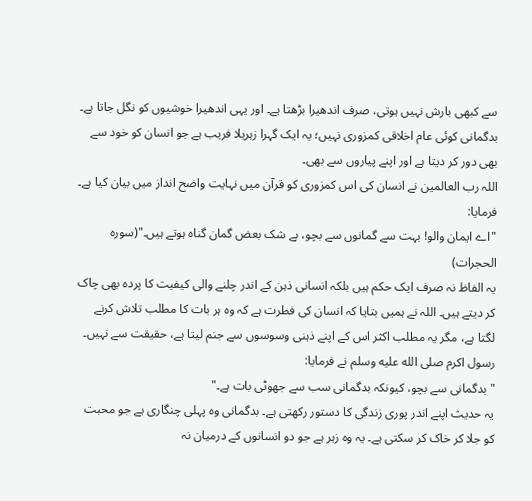سے کبھی بارش نہیں ہوتی، صرف اندھیرا بڑھتا ہے۔ اور یہی اندھیرا خوشیوں کو نگل جاتا ہے۔ بدگمانی کوئی عام اخلاقی کمزوری نہیں؛ یہ ایک گہرا زہریلا فریب ہے جو انسان کو خود سے بھی دور کر دیتا ہے اور اپنے پیاروں سے بھی۔
اللہ رب العالمین نے انسان کی اس کمزوری کو قرآن میں نہایت واضح انداز میں بیان کیا ہے۔ فرمایا:
"اے ایمان والو! بہت سے گمانوں سے بچو، بے شک بعض گمان گناہ ہوتے ہیں۔"(سورہ الحجرات)
یہ الفاظ نہ صرف ایک حکم ہیں بلکہ انسانی ذہن کے اندر چلنے والی کیفیت کا پردہ بھی چاک کر دیتے ہیں۔ اللہ نے ہمیں بتایا کہ انسان کی فطرت ہے کہ وہ ہر بات کا مطلب تلاش کرنے لگتا ہے، مگر یہ مطلب اکثر اس کے اپنے ذہنی وسوسوں سے جنم لیتا ہے، حقیقت سے نہیں۔
رسول اکرم صلى الله عليه وسلم نے فرمایا:
"بدگمانی سے بچو، کیونکہ بدگمانی سب سے جھوٹی بات ہے۔"
یہ حدیث اپنے اندر پوری زندگی کا دستور رکھتی ہے۔ بدگمانی وہ پہلی چنگاری ہے جو محبت کو جلا کر خاک کر سکتی ہے۔ یہ وہ زہر ہے جو دو انسانوں کے درمیان نہ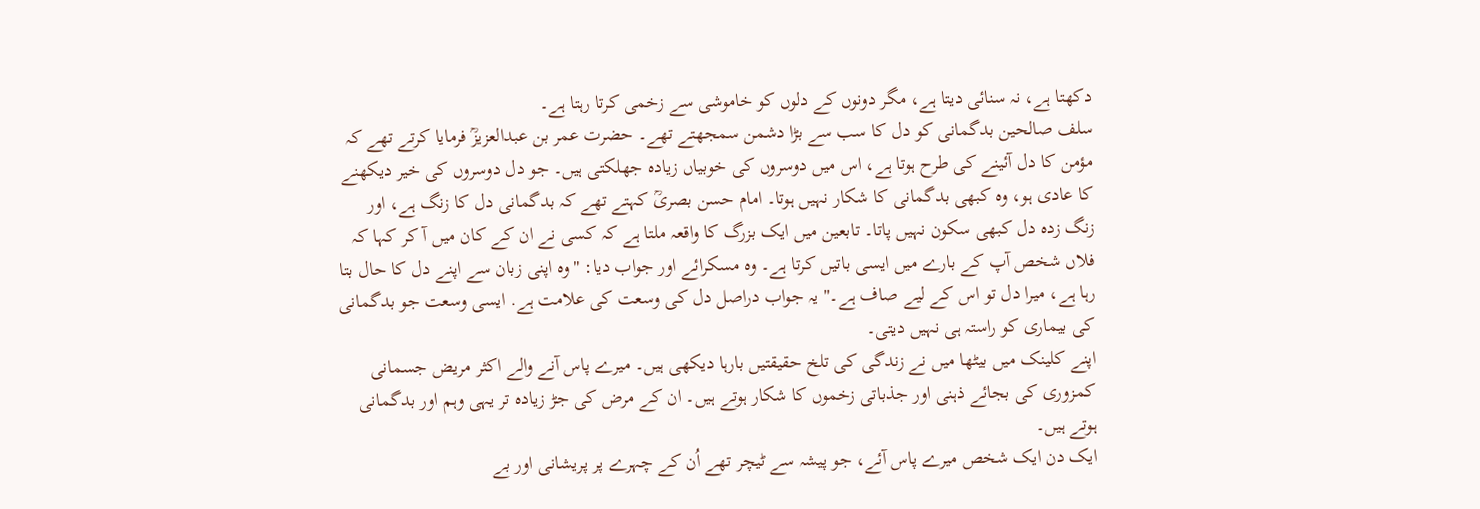دکھتا ہے، نہ سنائی دیتا ہے، مگر دونوں کے دلوں کو خاموشی سے زخمی کرتا رہتا ہے۔
سلف صالحین بدگمانی کو دل کا سب سے بڑا دشمن سمجھتے تھے۔ حضرت عمر بن عبدالعزیزؒ فرمایا کرتے تھے کہ مؤمن کا دل آئینے کی طرح ہوتا ہے، اس میں دوسروں کی خوبیاں زیادہ جھلکتی ہیں۔ جو دل دوسروں کی خیر دیکھنے کا عادی ہو، وہ کبھی بدگمانی کا شکار نہیں ہوتا۔ امام حسن بصریؒ کہتے تھے کہ بدگمانی دل کا زنگ ہے، اور زنگ زدہ دل کبھی سکون نہیں پاتا۔ تابعین میں ایک بزرگ کا واقعہ ملتا ہے کہ کسی نے ان کے کان میں آ کر کہا کہ فلاں شخص آپ کے بارے میں ایسی باتیں کرتا ہے۔ وہ مسکرائے اور جواب دیا: "وہ اپنی زبان سے اپنے دل کا حال بتا رہا ہے، میرا دل تو اس کے لیے صاف ہے۔" یہ جواب دراصل دل کی وسعت کی علامت ہے. ایسی وسعت جو بدگمانی کی بیماری کو راستہ ہی نہیں دیتی۔
اپنے کلینک میں بیٹھا میں نے زندگی کی تلخ حقیقتیں بارہا دیکھی ہیں۔ میرے پاس آنے والے اکثر مریض جسمانی کمزوری کی بجائے ذہنی اور جذباتی زخموں کا شکار ہوتے ہیں۔ ان کے مرض کی جڑ زیادہ تر یہی وہم اور بدگمانی ہوتے ہیں۔
ایک دن ایک شخص میرے پاس آئے، جو پیشہ سے ٹیچر تھے اُن کے چہرے پر پریشانی اور بے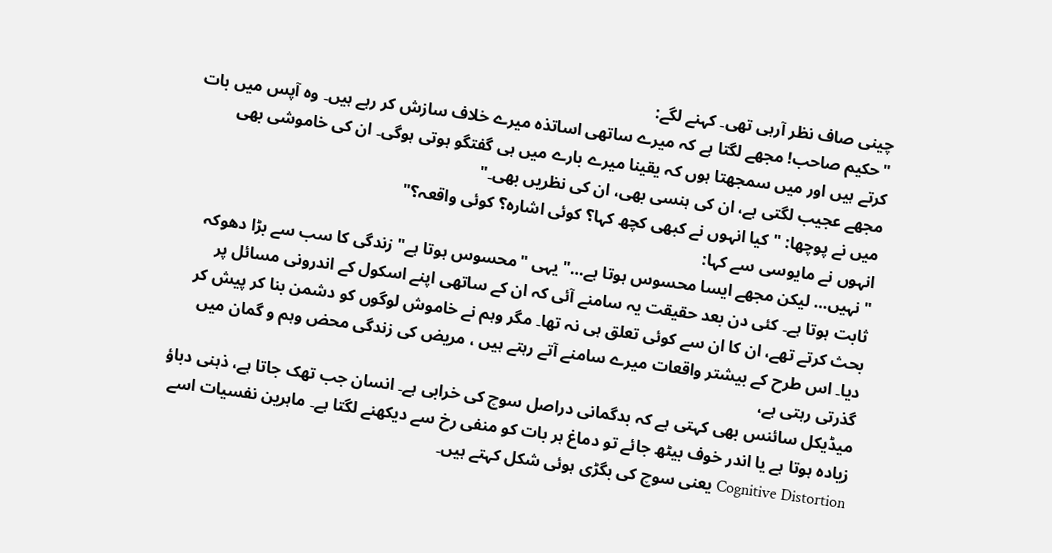چینی صاف نظر آرہی تھی۔ کہنے لگے:
"حکیم صاحب! مجھے لگتا ہے کہ میرے ساتھی اساتذہ میرے خلاف سازش کر رہے ہیں۔ وہ آپس میں بات کرتے ہیں اور میں سمجھتا ہوں کہ یقینا میرے بارے میں ہی گفتگو ہوتی ہوگی۔ ان کی خاموشی بھی مجھے عجیب لگتی ہے، ان کی ہنسی بھی، ان کی نظریں بھی۔"
میں نے پوچھا: "کیا انہوں نے کبھی کچھ کہا؟ کوئی اشارہ؟ کوئی واقعہ؟"
انہوں نے مایوسی سے کہا:
"نہیں… لیکن مجھے ایسا محسوس ہوتا ہے…" یہی "محسوس ہوتا ہے" زندگی کا سب سے بڑا دھوکہ ثابت ہوتا ہے۔ کئی دن بعد حقیقت یہ سامنے آئی کہ ان کے ساتھی اپنے اسکول کے اندرونی مسائل پر بحث کرتے تھے، ان کا ان سے کوئی تعلق ہی نہ تھا۔ مگر وہم نے خاموش لوگوں کو دشمن بنا کر پیش کر دیا۔ اس طرح کے بیشتر واقعات میرے سامنے آتے رہتے ہیں ، مریض کی زندگی محض وہم و گمان میں گذرتی رہتی ہے،
میڈیکل سائنس بھی کہتی ہے کہ بدگمانی دراصل سوچ کی خرابی ہے۔ انسان جب تھک جاتا ہے، ذہنی دباؤ زیادہ ہوتا ہے یا اندر خوف بیٹھ جائے تو دماغ ہر بات کو منفی رخ سے دیکھنے لگتا ہے۔ ماہرین نفسیات اسے Cognitive Distortion یعنی سوچ کی بگڑی ہوئی شکل کہتے ہیں۔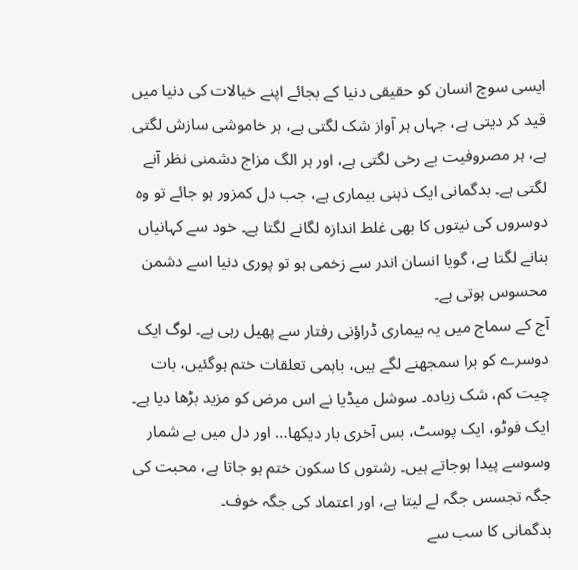ایسی سوچ انسان کو حقیقی دنیا کے بجائے اپنے خیالات کی دنیا میں قید کر دیتی ہے، جہاں ہر آواز شک لگتی ہے، ہر خاموشی سازش لگتی ہے، ہر مصروفیت بے رخی لگتی ہے، اور ہر الگ مزاج دشمنی نظر آنے لگتی ہے۔ بدگمانی ایک ذہنی بیماری ہے، جب دل کمزور ہو جائے تو وہ دوسروں کی نیتوں کا بھی غلط اندازہ لگانے لگتا ہے۔ خود سے کہانیاں بنانے لگتا ہے، گویا انسان اندر سے زخمی ہو تو پوری دنیا اسے دشمن محسوس ہوتی ہے۔
آج کے سماج میں یہ بیماری ڈراؤنی رفتار سے پھیل رہی ہے۔ لوگ ایک دوسرے کو برا سمجھنے لگے ہیں، باہمی تعلقات ختم ہوگئیں، بات چیت کم، شک زیادہ۔ سوشل میڈیا نے اس مرض کو مزید بڑھا دیا ہے۔ ایک فوٹو، ایک پوسٹ، بس آخری بار دیکھا… اور دل میں بے شمار وسوسے پیدا ہوجاتے ہیں۔ رشتوں کا سکون ختم ہو جاتا ہے، محبت کی جگہ تجسس جگہ لے لیتا ہے، اور اعتماد کی جگہ خوف۔
بدگمانی کا سب سے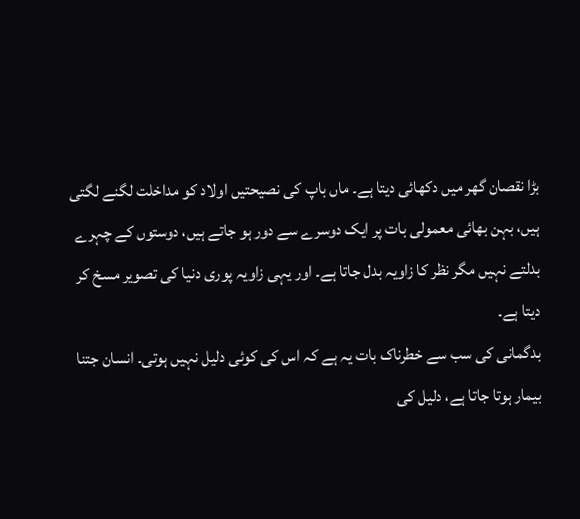بڑا نقصان گھر میں دکھائی دیتا ہے۔ ماں باپ کی نصیحتیں اولاد کو مداخلت لگنے لگتی ہیں، بہن بھائی معمولی بات پر ایک دوسرے سے دور ہو جاتے ہیں، دوستوں کے چہرے بدلتے نہیں مگر نظر کا زاویہ بدل جاتا ہے۔ اور یہی زاویہ پوری دنیا کی تصویر مسخ کر دیتا ہے۔
بدگمانی کی سب سے خطرناک بات یہ ہے کہ اس کی کوئی دلیل نہیں ہوتی۔ انسان جتنا بیمار ہوتا جاتا ہے، دلیل کی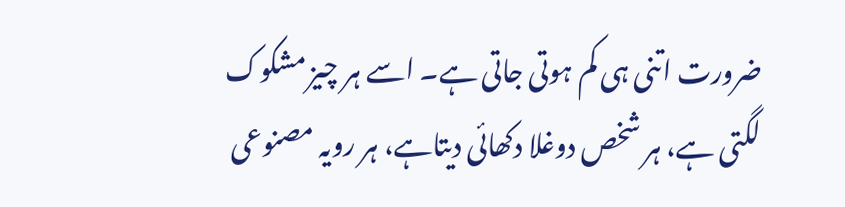ضرورت اتنی ہی کم ہوتی جاتی ہے۔ اسے ہر چیز مشکوک لگتی ہے، ہر شخص دوغلا دکھائی دیتاہے، ہر رویہ مصنوعی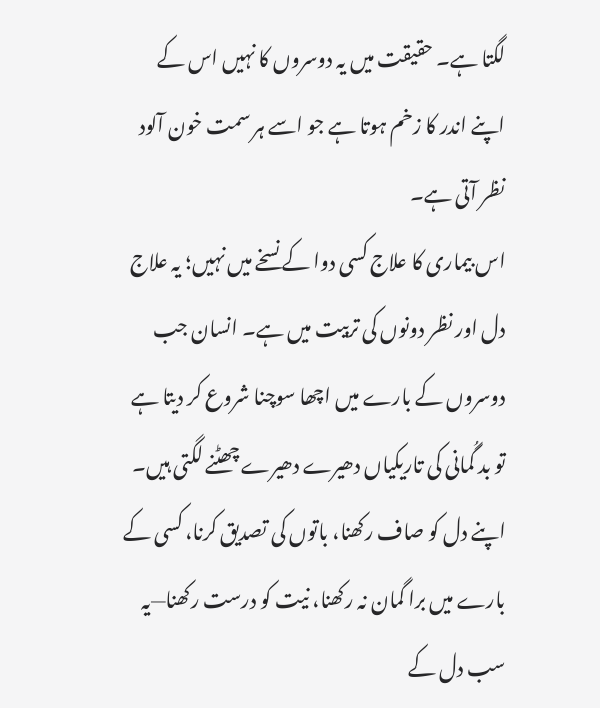لگتا ہے۔ حقیقت میں یہ دوسروں کا نہیں اس کے اپنے اندر کا زخم ہوتا ہے جو اسے ہر سمت خون آلود نظر آتی ہے۔
اس بیماری کا علاج کسی دوا کے نسخے میں نہیں؛ یہ علاج دل اور نظر دونوں کی تربیت میں ہے۔ انسان جب دوسروں کے بارے میں اچھا سوچنا شروع کر دیتا ہے تو بد گُمانی کی تاریکیاں دھیرے دھیرے چھٹنے لگتی ہیں۔ اپنے دل کو صاف رکھنا، باتوں کی تصدیق کرنا، کسی کے بارے میں برا گمان نہ رکھنا، نیت کو درست رکھنا—یہ سب دل کے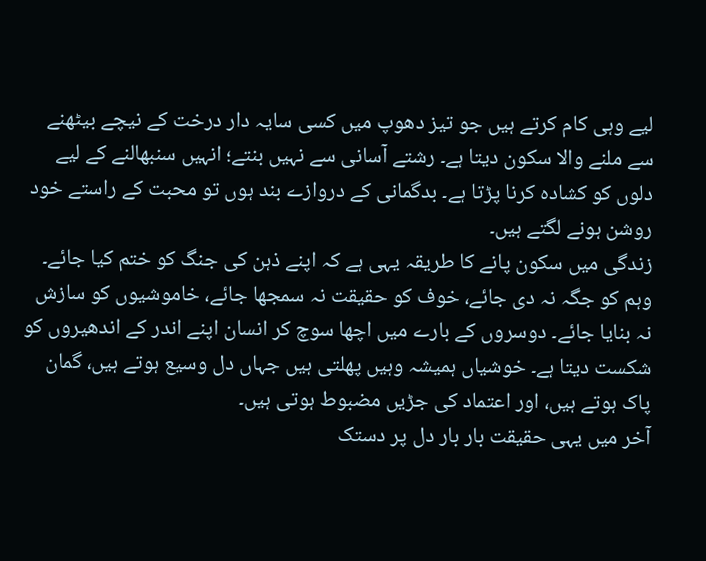لیے وہی کام کرتے ہیں جو تیز دھوپ میں کسی سایہ دار درخت کے نیچے بیٹھنے سے ملنے والا سکون دیتا ہے۔ رشتے آسانی سے نہیں بنتے؛ انہیں سنبھالنے کے لیے دلوں کو کشادہ کرنا پڑتا ہے۔ بدگمانی کے دروازے بند ہوں تو محبت کے راستے خود روشن ہونے لگتے ہیں۔
زندگی میں سکون پانے کا طریقہ یہی ہے کہ اپنے ذہن کی جنگ کو ختم کیا جائے۔ وہم کو جگہ نہ دی جائے، خوف کو حقیقت نہ سمجھا جائے، خاموشیوں کو سازش نہ بنایا جائے۔ دوسروں کے بارے میں اچھا سوچ کر انسان اپنے اندر کے اندھیروں کو شکست دیتا ہے۔ خوشیاں ہمیشہ وہیں پھلتی ہیں جہاں دل وسیع ہوتے ہیں، گمان پاک ہوتے ہیں، اور اعتماد کی جڑیں مضبوط ہوتی ہیں۔
آخر میں یہی حقیقت بار بار دل پر دستک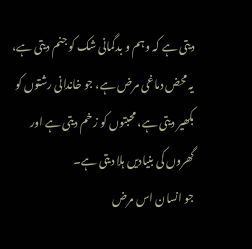دیتی ہے کہ وہم و بدگمانی شک کو جنم دیتی ہے، یہ محض دماغی مرض ہے، جو خاندانی رشتوں کو بکھیر دیتی ہے، محبتوں کو زخم دیتی ہے اور گھروں کی بنیادیں ہلا دیتی ہے۔
جو انسان اس مرض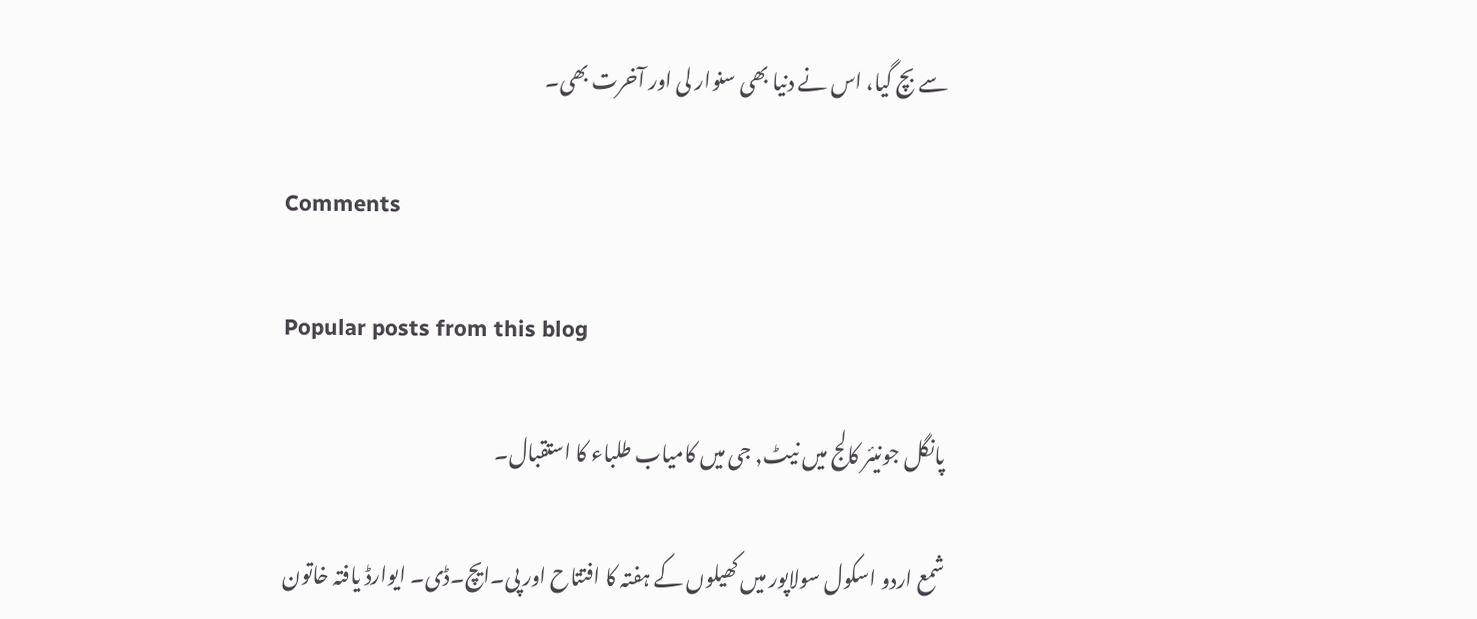سے بچ گیا، اس نے دنیا بھی سنوار لی اور آخرت بھی۔

Comments

Popular posts from this blog

پانگل جونیئر کالج میں نیٹ, جی میں کامیاب طلباء کا استقبال۔

شمع اردو اسکول سولاپور میں کھیلوں کے ہفتہ کا افتتاح اور پی۔ایچ۔ڈی۔ ایوارڈ یافتہ خاتون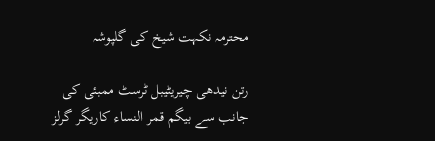محترمہ نکہت شیخ کی گلپوشہ

رتن نیدھی چیریٹیبل ٹرسٹ ممبئی کی جانب سے بیگم قمر النساء کاریگر گرلز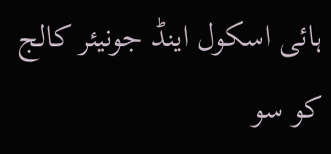ہائی اسکول اینڈ جونیئر کالج کو سو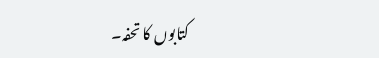کتابوں کا تحفہ۔